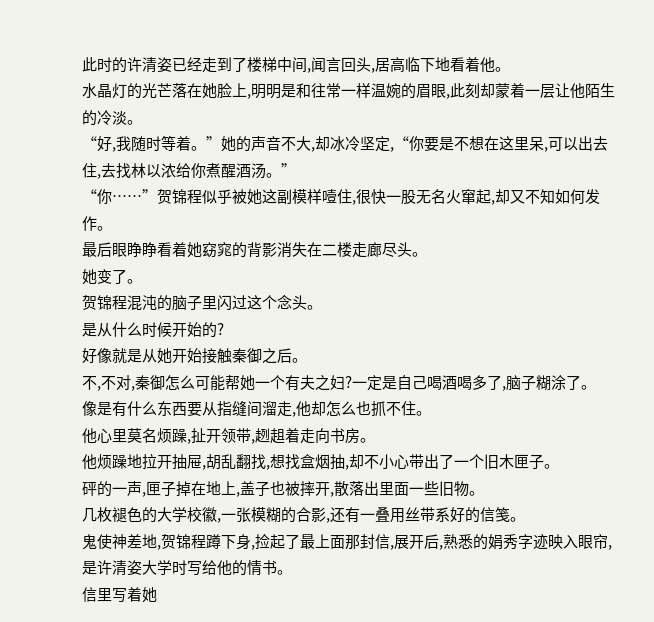此时的许清姿已经走到了楼梯中间,闻言回头,居高临下地看着他。
水晶灯的光芒落在她脸上,明明是和往常一样温婉的眉眼,此刻却蒙着一层让他陌生的冷淡。
“好,我随时等着。”她的声音不大,却冰冷坚定,“你要是不想在这里呆,可以出去住,去找林以浓给你煮醒酒汤。”
“你……”贺锦程似乎被她这副模样噎住,很快一股无名火窜起,却又不知如何发作。
最后眼睁睁看着她窈窕的背影消失在二楼走廊尽头。
她变了。
贺锦程混沌的脑子里闪过这个念头。
是从什么时候开始的?
好像就是从她开始接触秦御之后。
不,不对,秦御怎么可能帮她一个有夫之妇?一定是自己喝酒喝多了,脑子糊涂了。
像是有什么东西要从指缝间溜走,他却怎么也抓不住。
他心里莫名烦躁,扯开领带,趔趄着走向书房。
他烦躁地拉开抽屉,胡乱翻找,想找盒烟抽,却不小心带出了一个旧木匣子。
砰的一声,匣子掉在地上,盖子也被摔开,散落出里面一些旧物。
几枚褪色的大学校徽,一张模糊的合影,还有一叠用丝带系好的信笺。
鬼使神差地,贺锦程蹲下身,捡起了最上面那封信,展开后,熟悉的娟秀字迹映入眼帘,是许清姿大学时写给他的情书。
信里写着她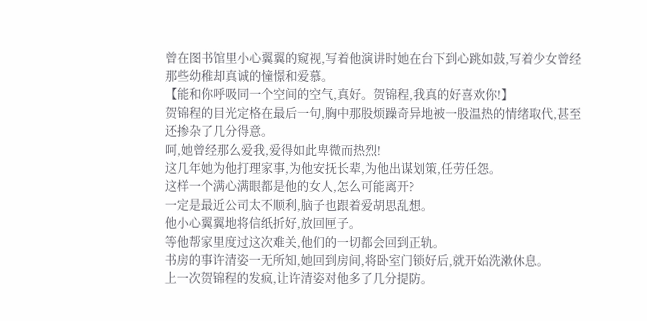曾在图书馆里小心翼翼的窥视,写着他演讲时她在台下到心跳如鼓,写着少女曾经那些幼稚却真诚的憧憬和爱慕。
【能和你呼吸同一个空间的空气,真好。贺锦程,我真的好喜欢你!】
贺锦程的目光定格在最后一句,胸中那股烦躁奇异地被一股温热的情绪取代,甚至还掺杂了几分得意。
呵,她曾经那么爱我,爱得如此卑微而热烈!
这几年她为他打理家事,为他安抚长辈,为他出谋划策,任劳任怨。
这样一个满心满眼都是他的女人,怎么可能离开?
一定是最近公司太不顺利,脑子也跟着爱胡思乱想。
他小心翼翼地将信纸折好,放回匣子。
等他帮家里度过这次难关,他们的一切都会回到正轨。
书房的事许清姿一无所知,她回到房间,将卧室门锁好后,就开始洗漱休息。
上一次贺锦程的发疯,让许清姿对他多了几分提防。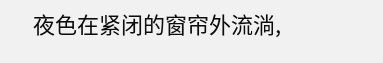夜色在紧闭的窗帘外流淌,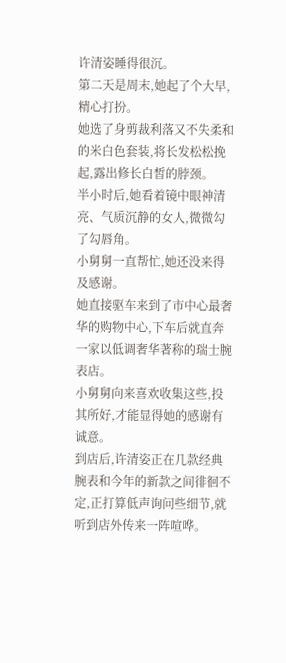许清姿睡得很沉。
第二天是周末,她起了个大早,精心打扮。
她选了身剪裁利落又不失柔和的米白色套装,将长发松松挽起,露出修长白皙的脖颈。
半小时后,她看着镜中眼神清亮、气质沉静的女人,微微勾了勾唇角。
小舅舅一直帮忙,她还没来得及感谢。
她直接驱车来到了市中心最奢华的购物中心,下车后就直奔一家以低调奢华著称的瑞士腕表店。
小舅舅向来喜欢收集这些,投其所好,才能显得她的感谢有诚意。
到店后,许清姿正在几款经典腕表和今年的新款之间徘徊不定,正打算低声询问些细节,就听到店外传来一阵喧哗。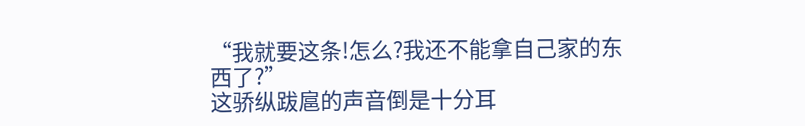“我就要这条!怎么?我还不能拿自己家的东西了?”
这骄纵跋扈的声音倒是十分耳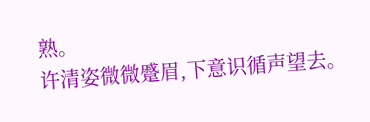熟。
许清姿微微蹙眉,下意识循声望去。